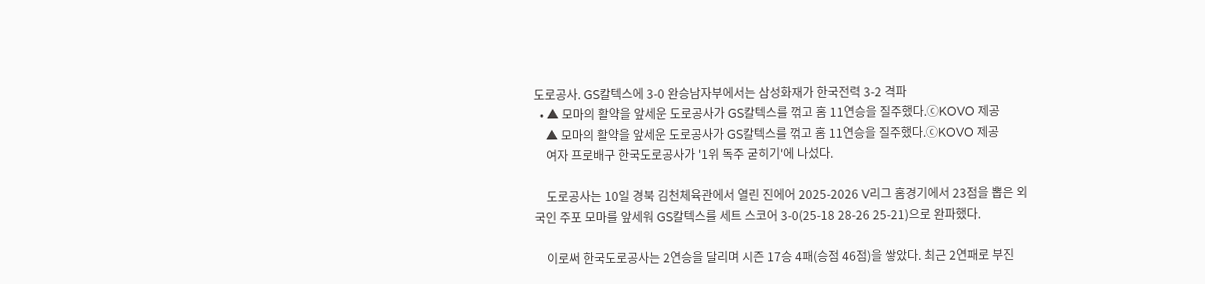도로공사. GS칼텍스에 3-0 완승남자부에서는 삼성화재가 한국전력 3-2 격파
  • ▲ 모마의 활약을 앞세운 도로공사가 GS칼텍스를 꺾고 홈 11연승을 질주했다.ⓒKOVO 제공
    ▲ 모마의 활약을 앞세운 도로공사가 GS칼텍스를 꺾고 홈 11연승을 질주했다.ⓒKOVO 제공
    여자 프로배구 한국도로공사가 '1위 독주 굳히기'에 나섰다.

    도로공사는 10일 경북 김천체육관에서 열린 진에어 2025-2026 V리그 홈경기에서 23점을 뽑은 외국인 주포 모마를 앞세워 GS칼텍스를 세트 스코어 3-0(25-18 28-26 25-21)으로 완파했다.

    이로써 한국도로공사는 2연승을 달리며 시즌 17승 4패(승점 46점)을 쌓았다. 최근 2연패로 부진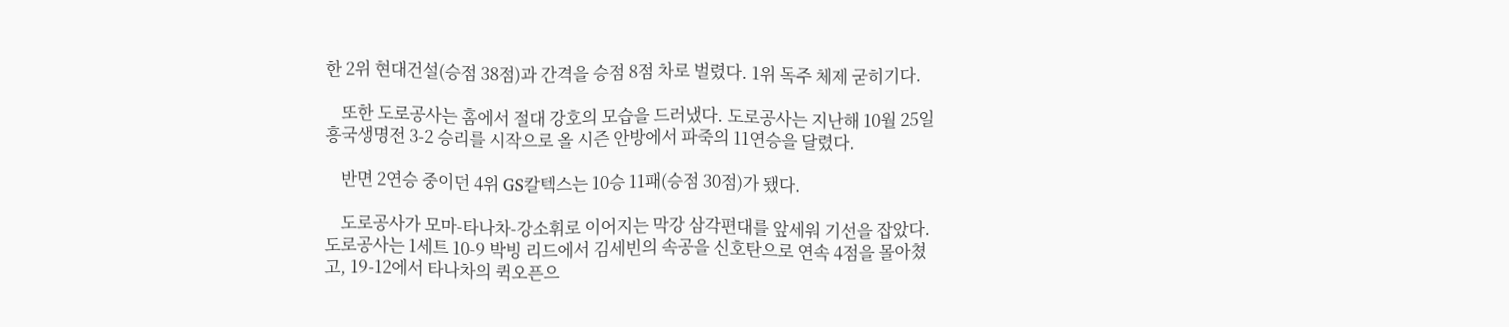한 2위 현대건설(승점 38점)과 간격을 승점 8점 차로 벌렸다. 1위 독주 체제 굳히기다.

    또한 도로공사는 홈에서 절대 강호의 모습을 드러냈다. 도로공사는 지난해 10월 25일 흥국생명전 3-2 승리를 시작으로 올 시즌 안방에서 파죽의 11연승을 달렸다.

    반면 2연승 중이던 4위 GS칼텍스는 10승 11패(승점 30점)가 됐다.

    도로공사가 모마-타나차-강소휘로 이어지는 막강 삼각편대를 앞세워 기선을 잡았다. 도로공사는 1세트 10-9 박빙 리드에서 김세빈의 속공을 신호탄으로 연속 4점을 몰아쳤고, 19-12에서 타나차의 퀵오픈으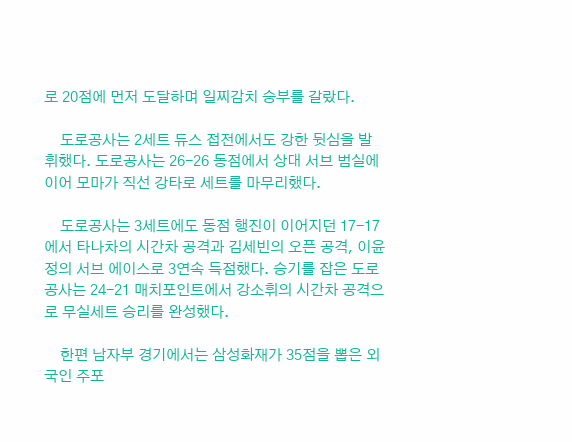로 20점에 먼저 도달하며 일찌감치 승부를 갈랐다.

    도로공사는 2세트 듀스 접전에서도 강한 뒷심을 발휘했다. 도로공사는 26-26 동점에서 상대 서브 범실에 이어 모마가 직선 강타로 세트를 마무리했다.

    도로공사는 3세트에도 동점 행진이 이어지던 17-17에서 타나차의 시간차 공격과 김세빈의 오픈 공격, 이윤정의 서브 에이스로 3연속 득점했다. 승기를 잡은 도로공사는 24-21 매치포인트에서 강소휘의 시간차 공격으로 무실세트 승리를 완성했다.

    한편 남자부 경기에서는 삼성화재가 35점을 뽑은 외국인 주포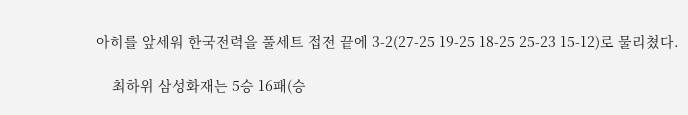아히를 앞세워 한국전력을 풀세트 접전 끝에 3-2(27-25 19-25 18-25 25-23 15-12)로 물리쳤다.

    최하위 삼성화재는 5승 16패(승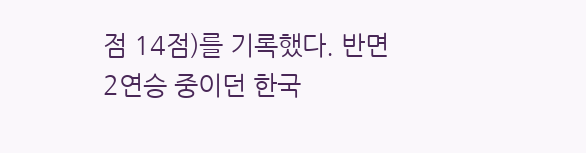점 14점)를 기록했다. 반면 2연승 중이던 한국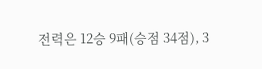전력은 12승 9패(승점 34점), 3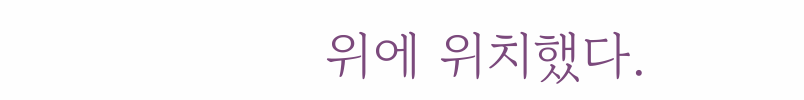위에 위치했다.